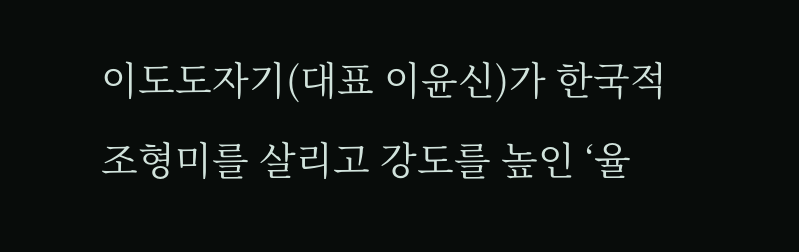이도도자기(대표 이윤신)가 한국적 조형미를 살리고 강도를 높인 ‘율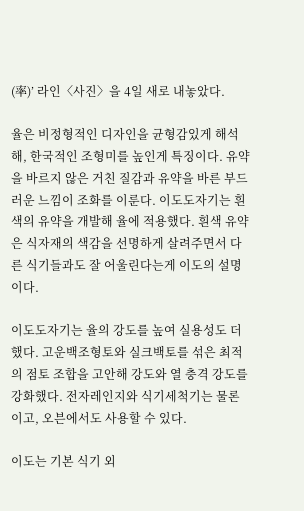(率)’ 라인〈사진〉을 4일 새로 내놓았다.

율은 비정형적인 디자인을 균형감있게 해석해, 한국적인 조형미를 높인게 특징이다. 유약을 바르지 않은 거친 질감과 유약을 바른 부드러운 느낌이 조화를 이룬다. 이도도자기는 흰색의 유약을 개발해 율에 적용했다. 흰색 유약은 식자재의 색감을 선명하게 살려주면서 다른 식기들과도 잘 어울린다는게 이도의 설명이다.

이도도자기는 율의 강도를 높여 실용성도 더했다. 고운백조형토와 실크백토를 섞은 최적의 점토 조합을 고안해 강도와 열 충격 강도를 강화했다. 전자레인지와 식기세척기는 물론이고, 오븐에서도 사용할 수 있다.

이도는 기본 식기 외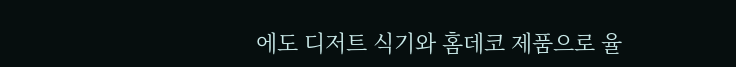에도 디저트 식기와 홈데코 제품으로 율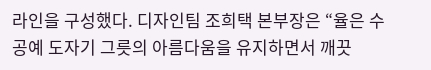라인을 구성했다. 디자인팀 조희택 본부장은 “율은 수공예 도자기 그릇의 아름다움을 유지하면서 깨끗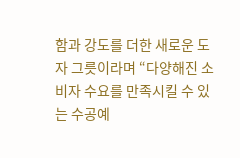함과 강도를 더한 새로운 도자 그릇이라며 “다양해진 소비자 수요를 만족시킬 수 있는 수공예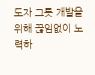도자 그릇 개발을 위해 끊임없이 노력하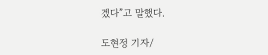겠다”고 말했다.

도현정 기자/